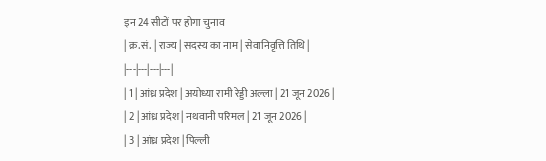इन 24 सीटों पर होगा चुनाव
| क्र.सं. | राज्य | सदस्य का नाम | सेवानिवृत्ति तिथि |
|---|---|---|---|
| 1 | आंध्र प्रदेश | अयोध्या रामी रेड्डी अल्ला | 21 जून 2026 |
| 2 | आंध्र प्रदेश | नथवानी परिमल | 21 जून 2026 |
| 3 | आंध्र प्रदेश | पिल्ली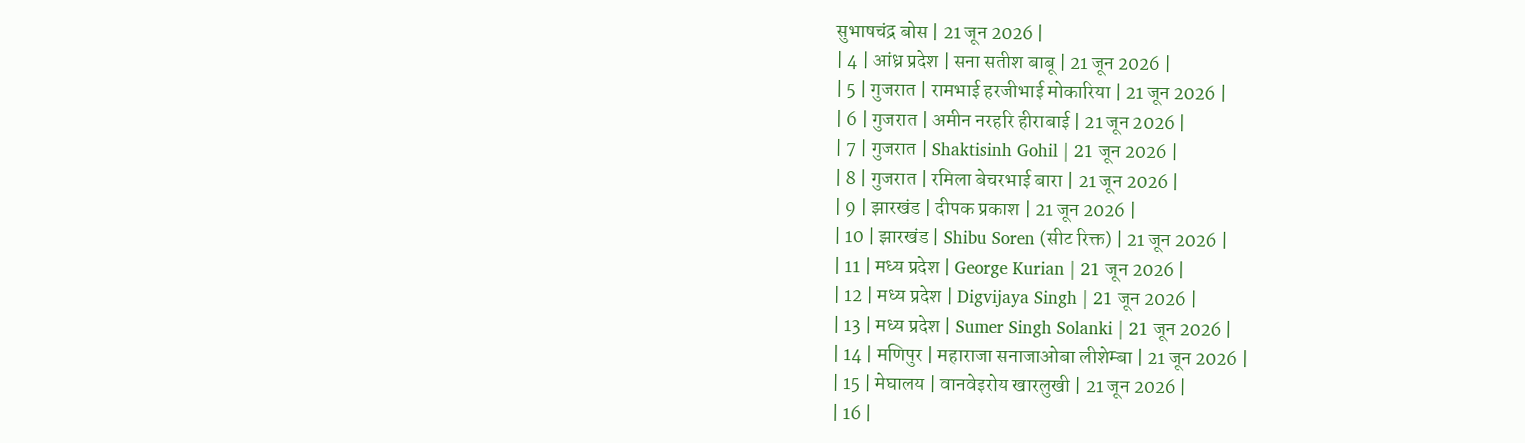सुभाषचंद्र बोस | 21 जून 2026 |
| 4 | आंध्र प्रदेश | सना सतीश बाबू | 21 जून 2026 |
| 5 | गुजरात | रामभाई हरजीभाई मोकारिया | 21 जून 2026 |
| 6 | गुजरात | अमीन नरहरि हीराबाई | 21 जून 2026 |
| 7 | गुजरात | Shaktisinh Gohil | 21 जून 2026 |
| 8 | गुजरात | रमिला बेचरभाई बारा | 21 जून 2026 |
| 9 | झारखंड | दीपक प्रकाश | 21 जून 2026 |
| 10 | झारखंड | Shibu Soren (सीट रिक्त) | 21 जून 2026 |
| 11 | मध्य प्रदेश | George Kurian | 21 जून 2026 |
| 12 | मध्य प्रदेश | Digvijaya Singh | 21 जून 2026 |
| 13 | मध्य प्रदेश | Sumer Singh Solanki | 21 जून 2026 |
| 14 | मणिपुर | महाराजा सनाजाओबा लीशेम्बा | 21 जून 2026 |
| 15 | मेघालय | वानवेइरोय खारलुखी | 21 जून 2026 |
| 16 |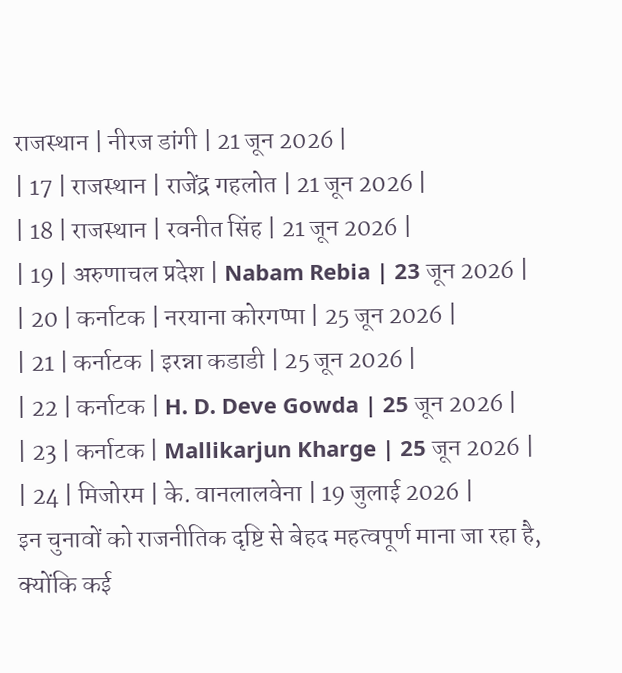राजस्थान | नीरज डांगी | 21 जून 2026 |
| 17 | राजस्थान | राजेंद्र गहलोत | 21 जून 2026 |
| 18 | राजस्थान | रवनीत सिंह | 21 जून 2026 |
| 19 | अरुणाचल प्रदेश | Nabam Rebia | 23 जून 2026 |
| 20 | कर्नाटक | नरयाना कोरगप्पा | 25 जून 2026 |
| 21 | कर्नाटक | इरन्ना कडाडी | 25 जून 2026 |
| 22 | कर्नाटक | H. D. Deve Gowda | 25 जून 2026 |
| 23 | कर्नाटक | Mallikarjun Kharge | 25 जून 2026 |
| 24 | मिजोरम | के. वानलालवेना | 19 जुलाई 2026 |
इन चुनावों को राजनीतिक दृष्टि से बेहद महत्वपूर्ण माना जा रहा है, क्योंकि कई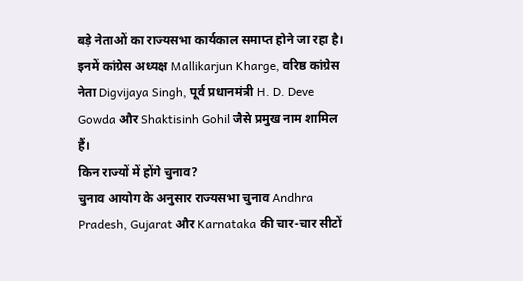बड़े नेताओं का राज्यसभा कार्यकाल समाप्त होने जा रहा है। इनमें कांग्रेस अध्यक्ष Mallikarjun Kharge, वरिष्ठ कांग्रेस नेता Digvijaya Singh, पूर्व प्रधानमंत्री H. D. Deve Gowda और Shaktisinh Gohil जैसे प्रमुख नाम शामिल हैं।
किन राज्यों में होंगे चुनाव?
चुनाव आयोग के अनुसार राज्यसभा चुनाव Andhra Pradesh, Gujarat और Karnataka की चार-चार सीटों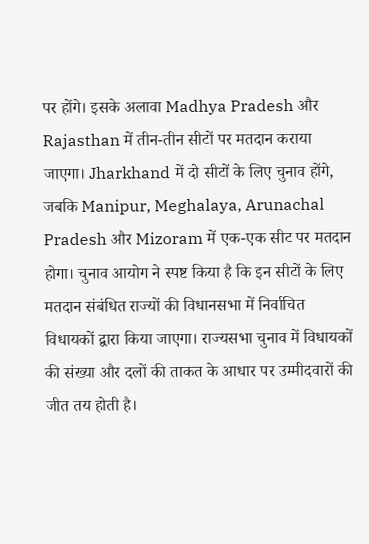पर होंगे। इसके अलावा Madhya Pradesh और Rajasthan में तीन-तीन सीटों पर मतदान कराया जाएगा। Jharkhand में दो सीटों के लिए चुनाव होंगे, जबकि Manipur, Meghalaya, Arunachal Pradesh और Mizoram में एक-एक सीट पर मतदान होगा। चुनाव आयोग ने स्पष्ट किया है कि इन सीटों के लिए मतदान संबंधित राज्यों की विधानसभा में निर्वाचित विधायकों द्वारा किया जाएगा। राज्यसभा चुनाव में विधायकों की संख्या और दलों की ताकत के आधार पर उम्मीदवारों की जीत तय होती है।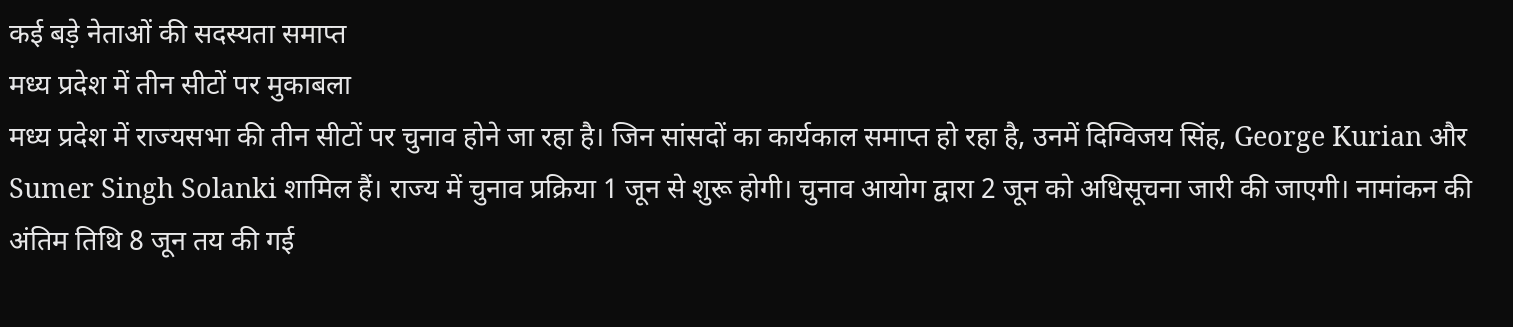कई बड़े नेताओं की सदस्यता समाप्त
मध्य प्रदेश में तीन सीटों पर मुकाबला
मध्य प्रदेश में राज्यसभा की तीन सीटों पर चुनाव होने जा रहा है। जिन सांसदों का कार्यकाल समाप्त हो रहा है, उनमें दिग्विजय सिंह, George Kurian और Sumer Singh Solanki शामिल हैं। राज्य में चुनाव प्रक्रिया 1 जून से शुरू होगी। चुनाव आयोग द्वारा 2 जून को अधिसूचना जारी की जाएगी। नामांकन की अंतिम तिथि 8 जून तय की गई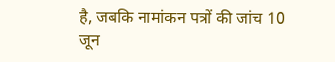है, जबकि नामांकन पत्रों की जांच 10 जून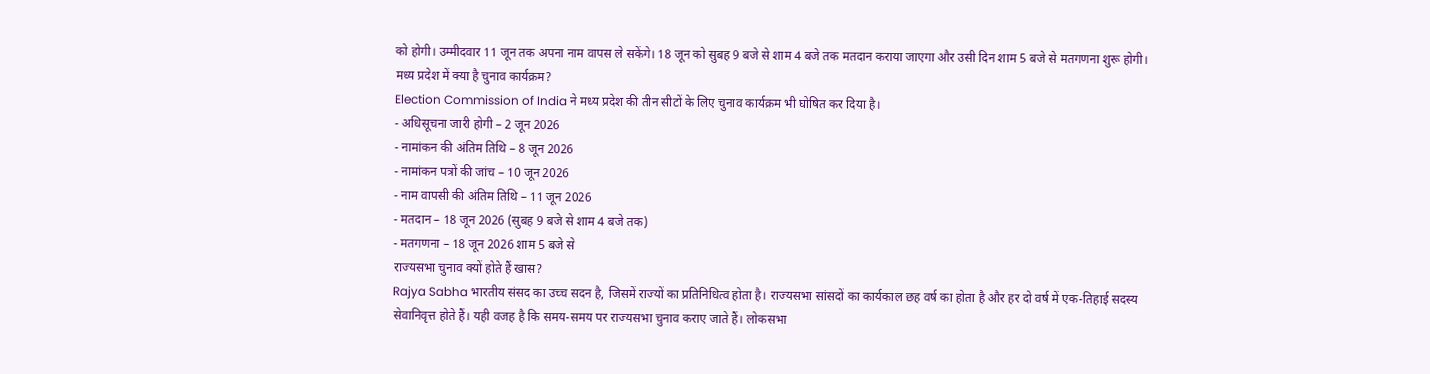को होगी। उम्मीदवार 11 जून तक अपना नाम वापस ले सकेंगे। 18 जून को सुबह 9 बजे से शाम 4 बजे तक मतदान कराया जाएगा और उसी दिन शाम 5 बजे से मतगणना शुरू होगी।
मध्य प्रदेश में क्या है चुनाव कार्यक्रम?
Election Commission of India ने मध्य प्रदेश की तीन सीटों के लिए चुनाव कार्यक्रम भी घोषित कर दिया है।
- अधिसूचना जारी होगी – 2 जून 2026
- नामांकन की अंतिम तिथि – 8 जून 2026
- नामांकन पत्रों की जांच – 10 जून 2026
- नाम वापसी की अंतिम तिथि – 11 जून 2026
- मतदान – 18 जून 2026 (सुबह 9 बजे से शाम 4 बजे तक)
- मतगणना – 18 जून 2026 शाम 5 बजे से
राज्यसभा चुनाव क्यों होते हैं खास?
Rajya Sabha भारतीय संसद का उच्च सदन है, जिसमें राज्यों का प्रतिनिधित्व होता है। राज्यसभा सांसदों का कार्यकाल छह वर्ष का होता है और हर दो वर्ष में एक-तिहाई सदस्य सेवानिवृत्त होते हैं। यही वजह है कि समय-समय पर राज्यसभा चुनाव कराए जाते हैं। लोकसभा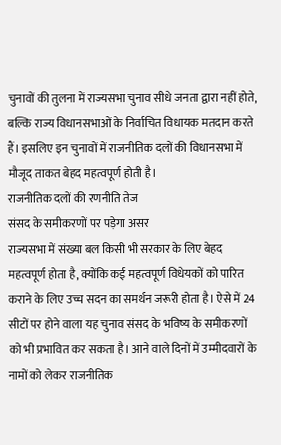चुनावों की तुलना में राज्यसभा चुनाव सीधे जनता द्वारा नहीं होते, बल्कि राज्य विधानसभाओं के निर्वाचित विधायक मतदान करते हैं। इसलिए इन चुनावों में राजनीतिक दलों की विधानसभा में मौजूद ताकत बेहद महत्वपूर्ण होती है।
राजनीतिक दलों की रणनीति तेज
संसद के समीकरणों पर पड़ेगा असर
राज्यसभा में संख्या बल किसी भी सरकार के लिए बेहद महत्वपूर्ण होता है, क्योंकि कई महत्वपूर्ण विधेयकों को पारित कराने के लिए उच्च सदन का समर्थन जरूरी होता है। ऐसे में 24 सीटों पर होने वाला यह चुनाव संसद के भविष्य के समीकरणों को भी प्रभावित कर सकता है। आने वाले दिनों में उम्मीदवारों के नामों को लेकर राजनीतिक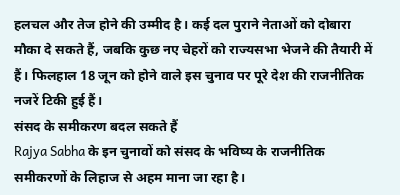हलचल और तेज होने की उम्मीद है। कई दल पुराने नेताओं को दोबारा मौका दे सकते हैं, जबकि कुछ नए चेहरों को राज्यसभा भेजने की तैयारी में हैं। फिलहाल 18 जून को होने वाले इस चुनाव पर पूरे देश की राजनीतिक नजरें टिकी हुई हैं।
संसद के समीकरण बदल सकते हैं
Rajya Sabha के इन चुनावों को संसद के भविष्य के राजनीतिक समीकरणों के लिहाज से अहम माना जा रहा है।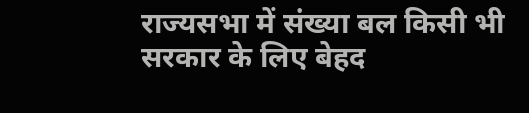राज्यसभा में संख्या बल किसी भी सरकार के लिए बेहद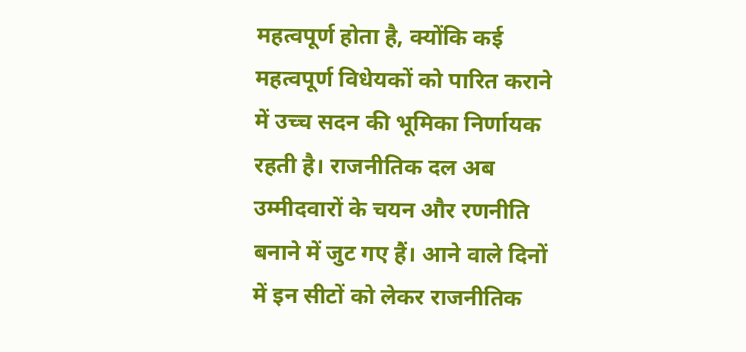महत्वपूर्ण होता है, क्योंकि कई महत्वपूर्ण विधेयकों को पारित कराने में उच्च सदन की भूमिका निर्णायक रहती है। राजनीतिक दल अब उम्मीदवारों के चयन और रणनीति बनाने में जुट गए हैं। आने वाले दिनों में इन सीटों को लेकर राजनीतिक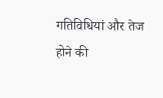गतिविधियां और तेज होने की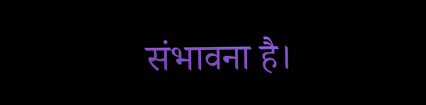संभावना है।